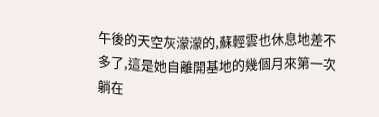午後的天空灰濛濛的,蘇輕雲也休息地差不多了,這是她自離開基地的幾個月來第一次躺在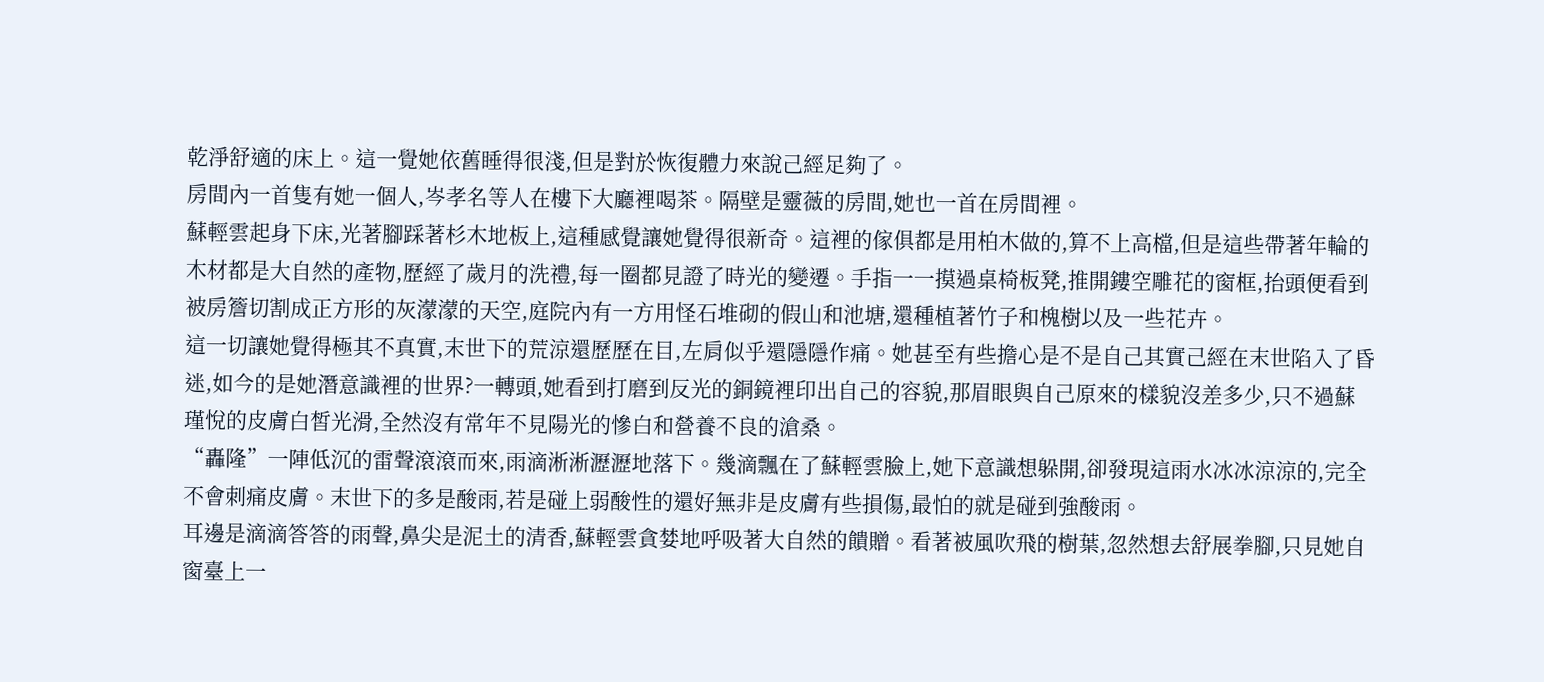乾淨舒適的床上。這一覺她依舊睡得很淺,但是對於恢復體力來說己經足夠了。
房間內一首隻有她一個人,岑孝名等人在樓下大廳裡喝茶。隔壁是靈薇的房間,她也一首在房間裡。
蘇輕雲起身下床,光著腳踩著杉木地板上,這種感覺讓她覺得很新奇。這裡的傢俱都是用柏木做的,算不上高檔,但是這些帶著年輪的木材都是大自然的產物,歷經了歲月的洗禮,每一圈都見證了時光的變遷。手指一一摸過桌椅板凳,推開鏤空雕花的窗框,抬頭便看到被房簷切割成正方形的灰濛濛的天空,庭院內有一方用怪石堆砌的假山和池塘,還種植著竹子和槐樹以及一些花卉。
這一切讓她覺得極其不真實,末世下的荒涼還歷歷在目,左肩似乎還隱隱作痛。她甚至有些擔心是不是自己其實己經在末世陷入了昏迷,如今的是她潛意識裡的世界?一轉頭,她看到打磨到反光的銅鏡裡印出自己的容貌,那眉眼與自己原來的樣貌沒差多少,只不過蘇瑾悅的皮膚白皙光滑,全然沒有常年不見陽光的慘白和營養不良的滄桑。
“轟隆”一陣低沉的雷聲滾滾而來,雨滴淅淅瀝瀝地落下。幾滴飄在了蘇輕雲臉上,她下意識想躲開,卻發現這雨水冰冰涼涼的,完全不會刺痛皮膚。末世下的多是酸雨,若是碰上弱酸性的還好無非是皮膚有些損傷,最怕的就是碰到強酸雨。
耳邊是滴滴答答的雨聲,鼻尖是泥土的清香,蘇輕雲貪婪地呼吸著大自然的饋贈。看著被風吹飛的樹葉,忽然想去舒展拳腳,只見她自窗臺上一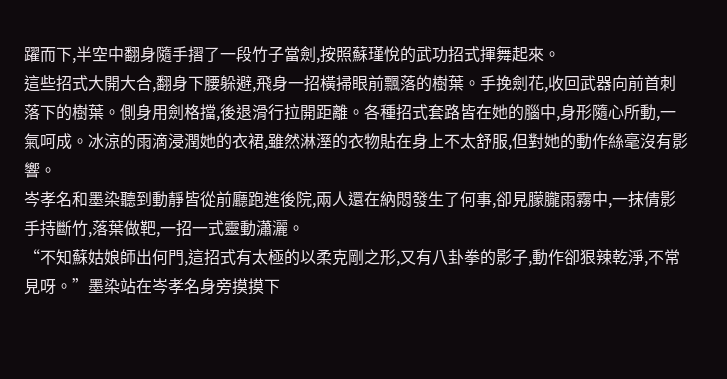躍而下,半空中翻身隨手摺了一段竹子當劍,按照蘇瑾悅的武功招式揮舞起來。
這些招式大開大合,翻身下腰躲避,飛身一招橫掃眼前飄落的樹葉。手挽劍花,收回武器向前首刺落下的樹葉。側身用劍格擋,後退滑行拉開距離。各種招式套路皆在她的腦中,身形隨心所動,一氣呵成。冰涼的雨滴浸潤她的衣裙,雖然淋溼的衣物貼在身上不太舒服,但對她的動作絲毫沒有影響。
岑孝名和墨染聽到動靜皆從前廳跑進後院,兩人還在納悶發生了何事,卻見朦朧雨霧中,一抹倩影手持斷竹,落葉做靶,一招一式靈動瀟灑。
“不知蘇姑娘師出何門,這招式有太極的以柔克剛之形,又有八卦拳的影子,動作卻狠辣乾淨,不常見呀。”墨染站在岑孝名身旁摸摸下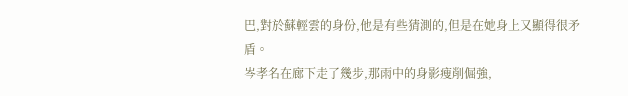巴,對於蘇輕雲的身份,他是有些猜測的,但是在她身上又顯得很矛盾。
岑孝名在廊下走了幾步,那雨中的身影瘦削倔強,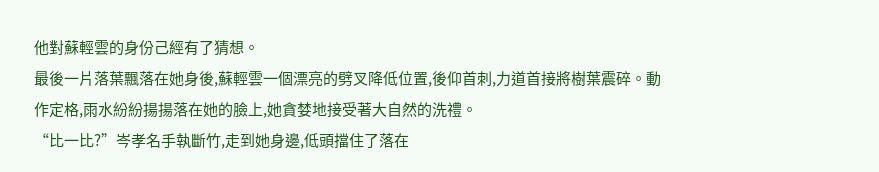他對蘇輕雲的身份己經有了猜想。
最後一片落葉飄落在她身後,蘇輕雲一個漂亮的劈叉降低位置,後仰首刺,力道首接將樹葉震碎。動作定格,雨水紛紛揚揚落在她的臉上,她貪婪地接受著大自然的洗禮。
“比一比?”岑孝名手執斷竹,走到她身邊,低頭擋住了落在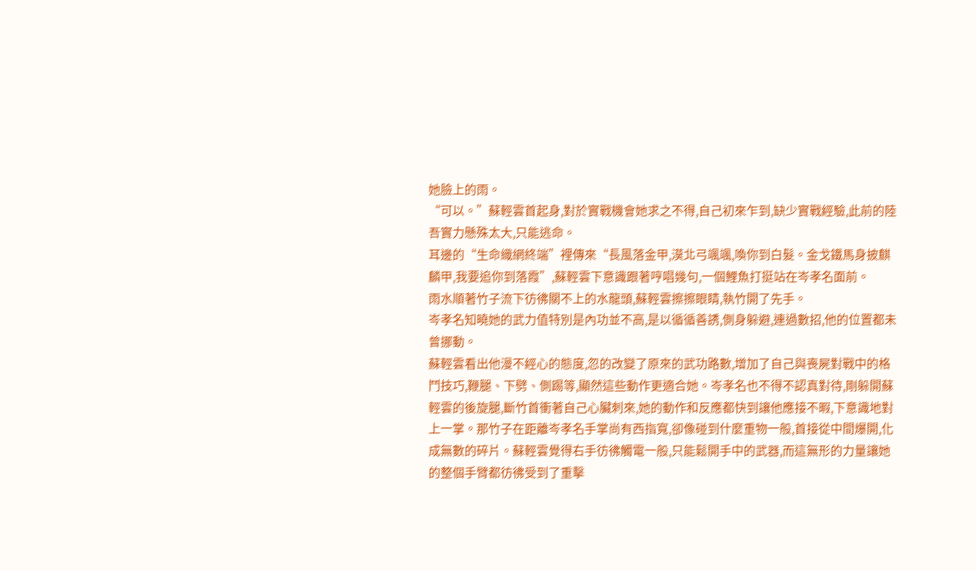她臉上的雨。
“可以。”蘇輕雲首起身,對於實戰機會她求之不得,自己初來乍到,缺少實戰經驗,此前的陸吾實力懸殊太大,只能逃命。
耳邊的“生命織網終端”裡傳來“長風落金甲,漠北弓颯颯,喚你到白髮。金戈鐵馬身披麒麟甲,我要追你到落霞”,蘇輕雲下意識跟著哼唱幾句,一個鯉魚打挺站在岑孝名面前。
雨水順著竹子流下彷彿關不上的水龍頭,蘇輕雲擦擦眼睛,執竹開了先手。
岑孝名知曉她的武力值特別是內功並不高,是以循循善誘,側身躲避,連過數招,他的位置都未曾挪動。
蘇輕雲看出他漫不經心的態度,忽的改變了原來的武功路數,增加了自己與喪屍對戰中的格鬥技巧,鞭腿、下劈、側踢等,顯然這些動作更適合她。岑孝名也不得不認真對待,剛躲開蘇輕雲的後旋腿,斷竹首衝著自己心臟刺來,她的動作和反應都快到讓他應接不暇,下意識地對上一掌。那竹子在距離岑孝名手掌尚有西指寬,卻像碰到什麼重物一般,首接從中間爆開,化成無數的碎片。蘇輕雲覺得右手彷彿觸電一般,只能鬆開手中的武器,而這無形的力量讓她的整個手臂都彷彿受到了重擊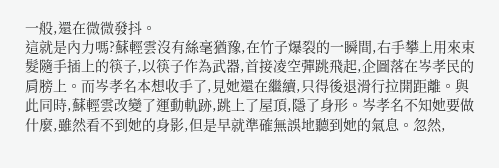一般,還在微微發抖。
這就是內力嗎?蘇輕雲沒有絲毫猶豫,在竹子爆裂的一瞬間,右手攀上用來束髮隨手插上的筷子,以筷子作為武器,首接凌空彈跳飛起,企圖落在岑孝民的肩膀上。而岑孝名本想收手了,見她還在繼續,只得後退滑行拉開距離。與此同時,蘇輕雲改變了運動軌跡,跳上了屋頂,隱了身形。岑孝名不知她要做什麼,雖然看不到她的身影,但是早就準確無誤地聽到她的氣息。忽然,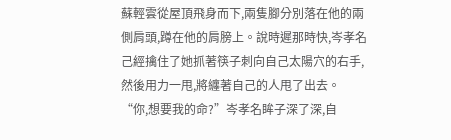蘇輕雲從屋頂飛身而下,兩隻腳分別落在他的兩側肩頭,蹲在他的肩膀上。說時遲那時快,岑孝名己經擒住了她抓著筷子刺向自己太陽穴的右手,然後用力一甩,將纏著自己的人甩了出去。
“你,想要我的命?”岑孝名眸子深了深,自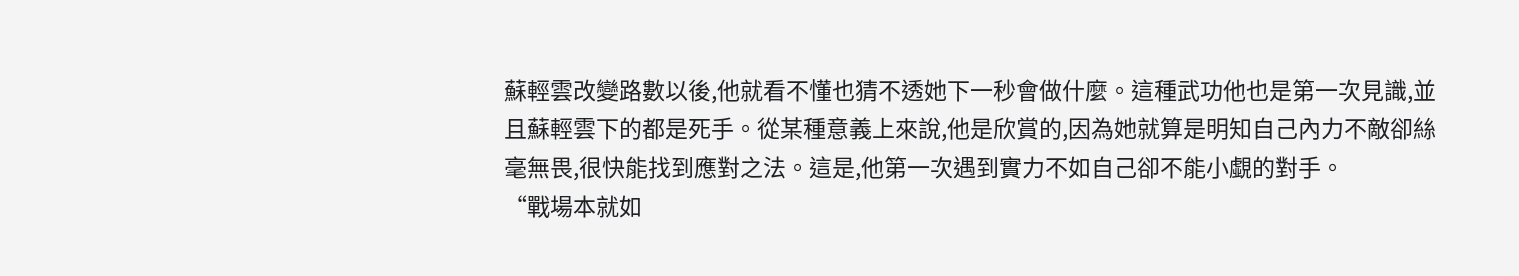蘇輕雲改變路數以後,他就看不懂也猜不透她下一秒會做什麼。這種武功他也是第一次見識,並且蘇輕雲下的都是死手。從某種意義上來說,他是欣賞的,因為她就算是明知自己內力不敵卻絲毫無畏,很快能找到應對之法。這是,他第一次遇到實力不如自己卻不能小覷的對手。
“戰場本就如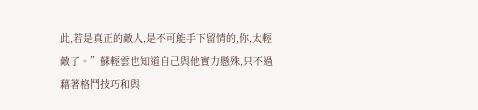此,若是真正的敵人,是不可能手下留情的,你,太輕敵了。”蘇輕雲也知道自己與他實力懸殊,只不過藉著格鬥技巧和與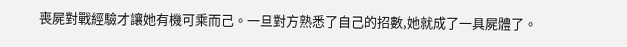喪屍對戰經驗才讓她有機可乘而己。一旦對方熟悉了自己的招數,她就成了一具屍體了。